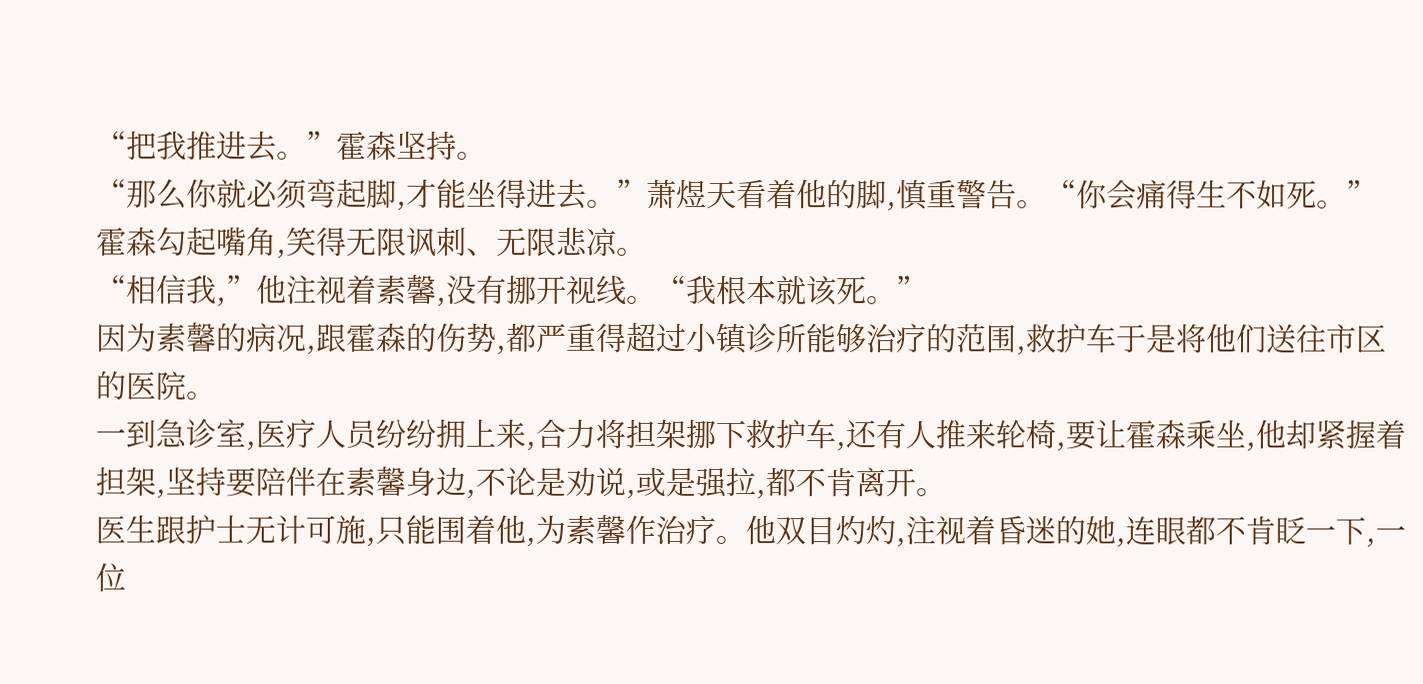“把我推进去。”霍森坚持。
“那么你就必须弯起脚,才能坐得进去。”萧煜天看着他的脚,慎重警告。“你会痛得生不如死。”
霍森勾起嘴角,笑得无限讽刺、无限悲凉。
“相信我,”他注视着素馨,没有挪开视线。“我根本就该死。”
因为素馨的病况,跟霍森的伤势,都严重得超过小镇诊所能够治疗的范围,救护车于是将他们送往市区的医院。
一到急诊室,医疗人员纷纷拥上来,合力将担架挪下救护车,还有人推来轮椅,要让霍森乘坐,他却紧握着担架,坚持要陪伴在素馨身边,不论是劝说,或是强拉,都不肯离开。
医生跟护士无计可施,只能围着他,为素馨作治疗。他双目灼灼,注视着昏迷的她,连眼都不肯眨一下,一位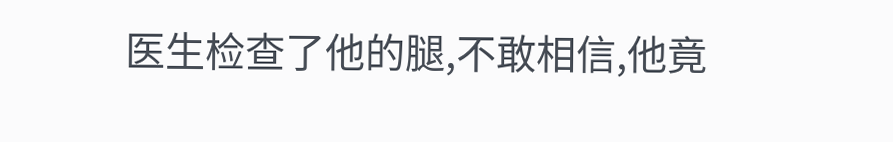医生检查了他的腿,不敢相信,他竟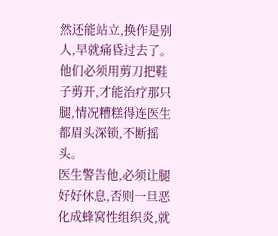然还能站立,换作是别人,早就痛昏过去了。
他们必须用剪刀把鞋子剪开,才能治疗那只腿,情况糟糕得连医生都眉头深锁,不断摇头。
医生警告他,必须让腿好好休息,否则一旦恶化成蜂窝性组织炎,就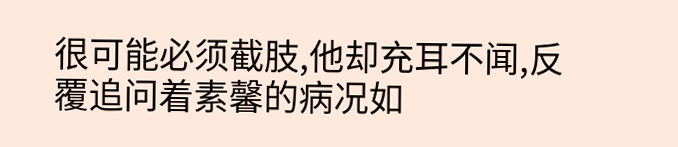很可能必须截肢,他却充耳不闻,反覆追问着素馨的病况如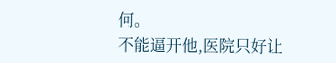何。
不能逼开他,医院只好让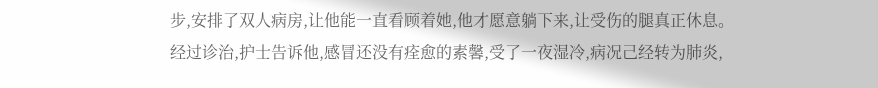步,安排了双人病房,让他能一直看顾着她,他才愿意躺下来,让受伤的腿真正休息。
经过诊治,护士告诉他,感冒还没有痊愈的素馨,受了一夜湿冷,病况己经转为肺炎,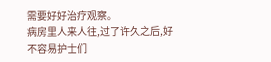需要好好治疗观察。
病房里人来人往,过了许久之后,好不容易护士们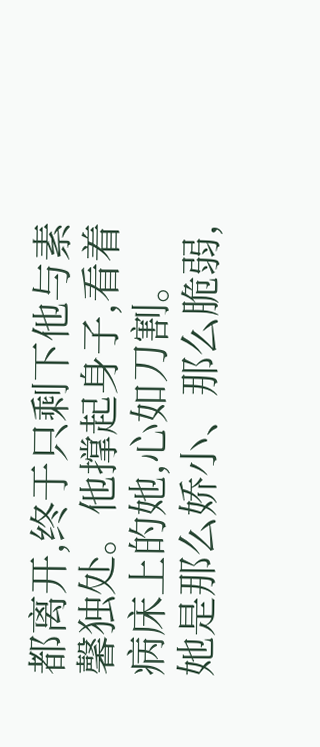都离开,终于只剩下他与素馨独处。他撑起身子,看着病床上的她,心如刀割。
她是那么娇小、那么脆弱,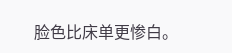脸色比床单更惨白。